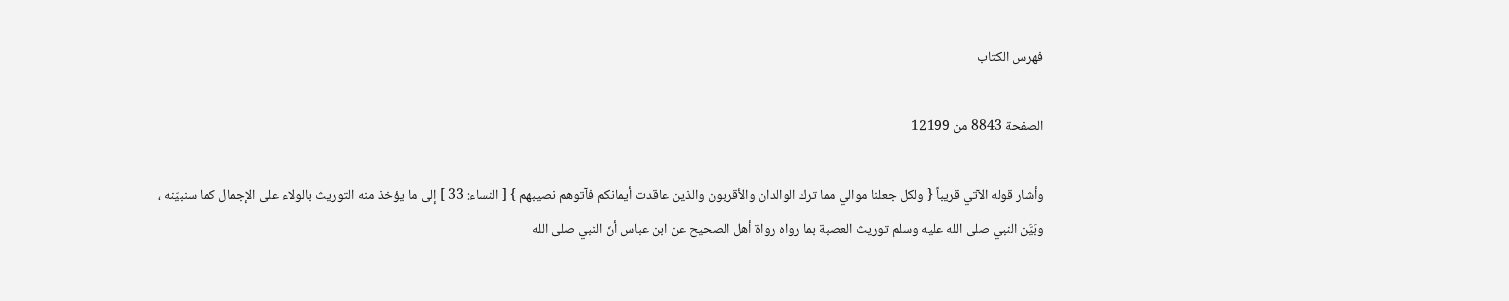فهرس الكتاب

الصفحة 8843 من 12199

وأشار قوله الآتي قريباً { ولكل جعلنا موالي مما ترك الوالدان والأقربون والذين عاقدت أيمانكم فآتوهم نصيبهم } [ النساء: 33 ] إلى ما يؤخذ منه التوريث بالولاء على الإجمال كما سنبيّنه ، وبَيَّن النبي صلى الله عليه وسلم توريث العصبة بما رواه رواة أهل الصحيح عن ابن عباس أنّ النبي صلى الله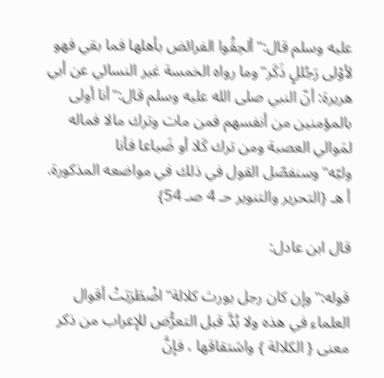عليه وسلم قال:"ألحِقُوا الفرائض بأهلها فما بقي فهو لأوْلى رَجُللٍ ذَكَر"وما رواه الخمسة غير النسائي عن أبي هريرة: أنّ النبي صلى الله عليه وسلم قال:"أنا أولى بالمؤمنين من أنفسهم فمن مات وترك مالا فماله لمَوالي العصبة ومن ترك كَلا أو ضَياعا فأنا وليّه"وسنفصّل القول في ذلك في مواضعه المذكورة. أ هـ {التحرير والتنوير حـ 4 صـ 54}

قال ابن عادل:

قوله:"وإن كان رجل يورث كلالة"اضْطَرَبَتْ أقوال العلماء في هذه ولا بُدَّ قبل التعرُّض للإعراب من ذكر معنى { الكلالة } واشتقاقها ، فإنَّ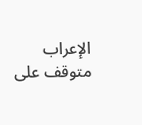الإعراب متوقف على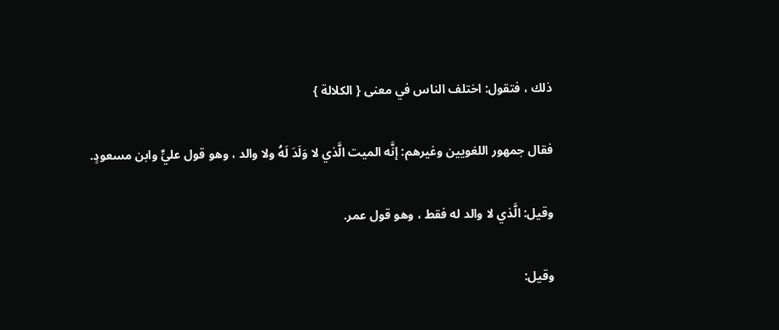ذلك ، فتقول: اختلف الناس في معنى { الكلالة }

فقال جمهور اللغويين وغيرهم: إنَّه الميت الَّذي لا وَلَدَ لَهُ ولا والد ، وهو قول عليٍّ وابن مسعودٍ.

وقيل: الَّذي لا والد له فقط ، وهو قول عمر.

وقيل: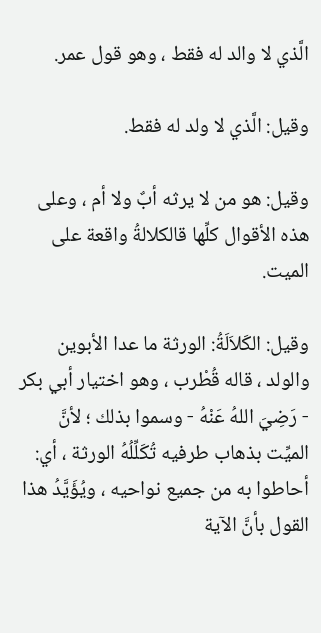الَّذي لا والد له فقط ، وهو قول عمر.

وقيل: الَّذي لا ولد له فقط.

وقيل: هو من لا يرثه أبٌ ولا أم ، وعلى هذه الأقوال كلِّها قالكلالةُ واقعة على الميت.

وقيل: الكَلاَلَةُ: الورثة ما عدا الأبوين والولد ، قاله قُطْرب ، وهو اختيار أبي بكر - رَضِيَ اللهُ عَنْهُ - وسموا بذلك ؛ لأنَّ الميِّت بذهاب طرفيه تُكَلِّلُهُ الورثة ، أي: أحاطوا به من جميع نواحيه ، ويُؤَيَّدُ هذا القول بأنَّ الآية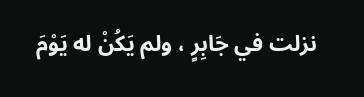نزلت في جَابِرٍ ، ولم يَكُنْ له يَوْمَ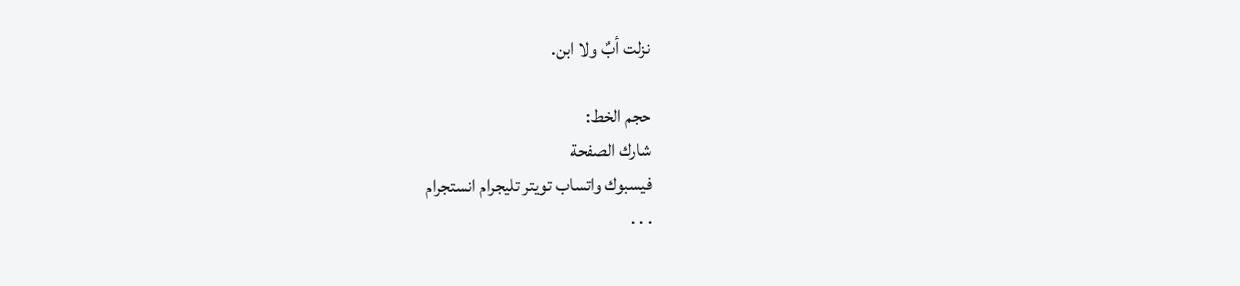نزلت أبٌ ولا ابن.

حجم الخط:
شارك الصفحة
فيسبوك واتساب تويتر تليجرام انستجرام
. . .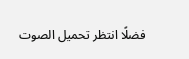فضلًا انتظر تحميل الصوت